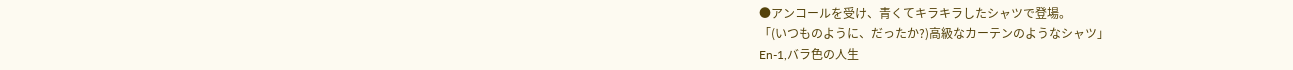●アンコールを受け、青くてキラキラしたシャツで登場。
「(いつものように、だったか?)高級なカーテンのようなシャツ」
En-1,バラ色の人生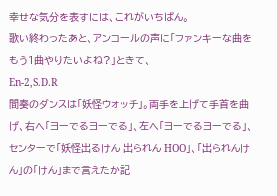幸せな気分を表すには、これがいちばん。
歌い終わったあと、アンコールの声に「ファンキーな曲をもう1曲やりたいよね?」ときて、
En-2,S.D.R
間奏のダンスは「妖怪ウォッチ」。両手を上げて手首を曲げ、右へ「ヨーでるヨーでる」、左へ「ヨーでるヨーでる」、センターで「妖怪出るけん 出られん HOO」、「出られんけん」の「けん」まで言えたか記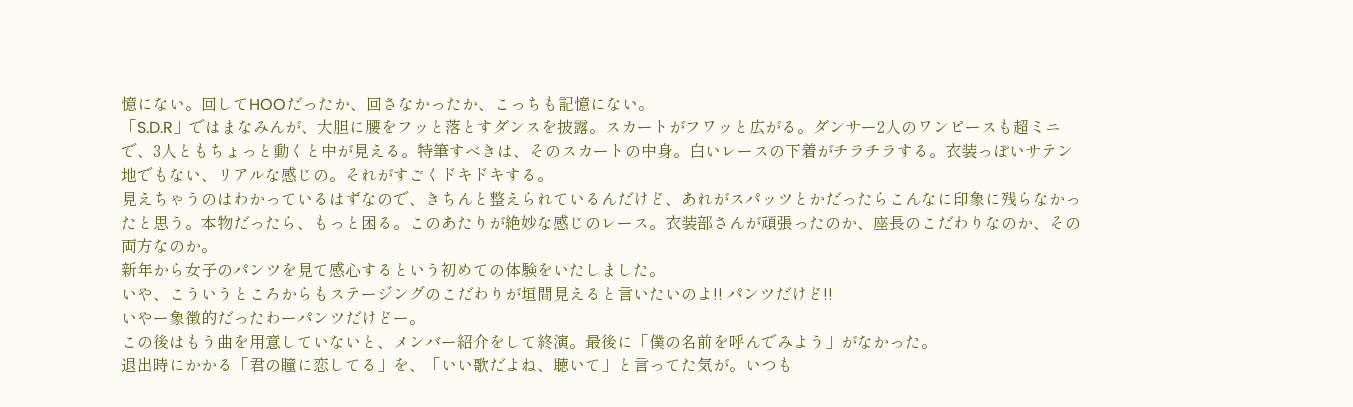憶にない。回してHOOだったか、回さなかったか、こっちも記憶にない。
「S.D.R」ではまなみんが、大胆に腰をフッと落とすダンスを披露。スカートがフワッと広がる。ダンサー2人のワンピースも超ミニで、3人ともちょっと動くと中が見える。特筆すべきは、そのスカートの中身。白いレースの下着がチラチラする。衣装っぽいサテン地でもない、リアルな感じの。それがすごくドキドキする。
見えちゃうのはわかっているはずなので、きちんと整えられているんだけど、あれがスパッツとかだったらこんなに印象に残らなかったと思う。本物だったら、もっと困る。このあたりが絶妙な感じのレース。衣装部さんが頑張ったのか、座長のこだわりなのか、その両方なのか。
新年から女子のパンツを見て感心するという初めての体験をいたしました。
いや、こういうところからもステージングのこだわりが垣間見えると言いたいのよ!! パンツだけど!!
いやー象徴的だったわーパンツだけどー。
この後はもう曲を用意していないと、メンバー紹介をして終演。最後に「僕の名前を呼んでみよう」がなかった。
退出時にかかる「君の瞳に恋してる」を、「いい歌だよね、聴いて」と言ってた気が。いつも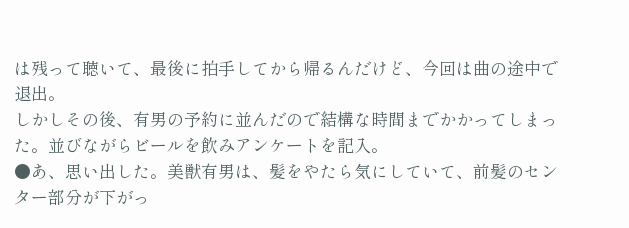は残って聴いて、最後に拍手してから帰るんだけど、今回は曲の途中で退出。
しかしその後、有男の予約に並んだので結構な時間までかかってしまった。並びながらビールを飲みアンケートを記入。
●あ、思い出した。美獣有男は、髪をやたら気にしていて、前髪のセンター部分が下がっ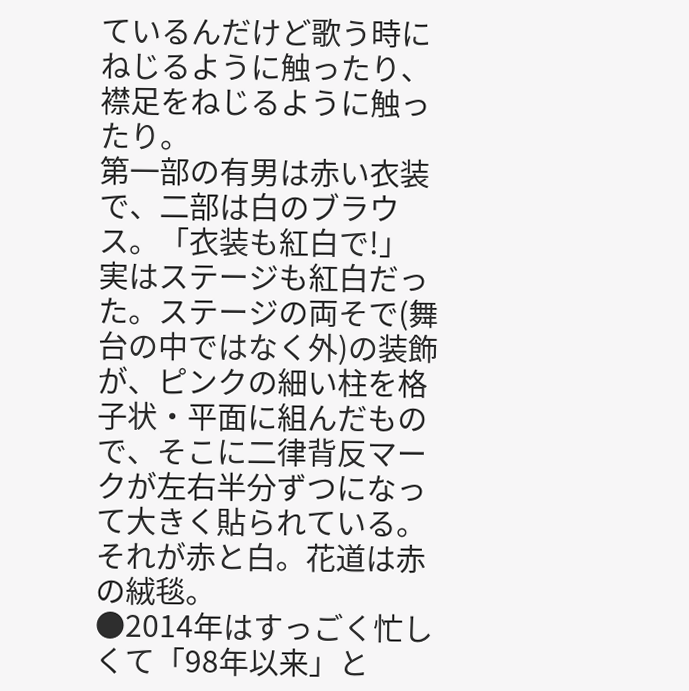ているんだけど歌う時にねじるように触ったり、襟足をねじるように触ったり。
第一部の有男は赤い衣装で、二部は白のブラウス。「衣装も紅白で!」
実はステージも紅白だった。ステージの両そで(舞台の中ではなく外)の装飾が、ピンクの細い柱を格子状・平面に組んだもので、そこに二律背反マークが左右半分ずつになって大きく貼られている。それが赤と白。花道は赤の絨毯。
●2014年はすっごく忙しくて「98年以来」と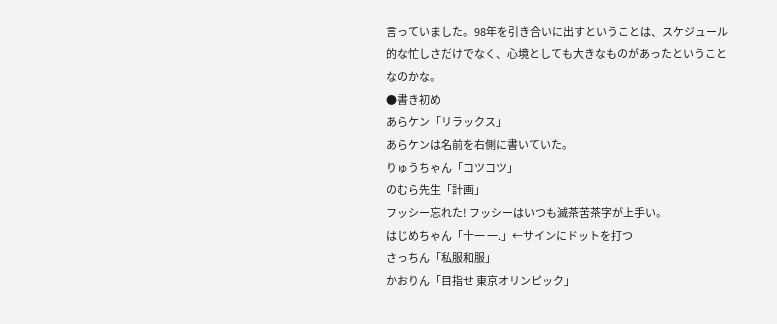言っていました。98年を引き合いに出すということは、スケジュール的な忙しさだけでなく、心境としても大きなものがあったということなのかな。
●書き初め
あらケン「リラックス」
あらケンは名前を右側に書いていた。
りゅうちゃん「コツコツ」
のむら先生「計画」
フッシー忘れた! フッシーはいつも滅茶苦茶字が上手い。
はじめちゃん「十一 一.」←サインにドットを打つ
さっちん「私服和服」
かおりん「目指せ 東京オリンピック」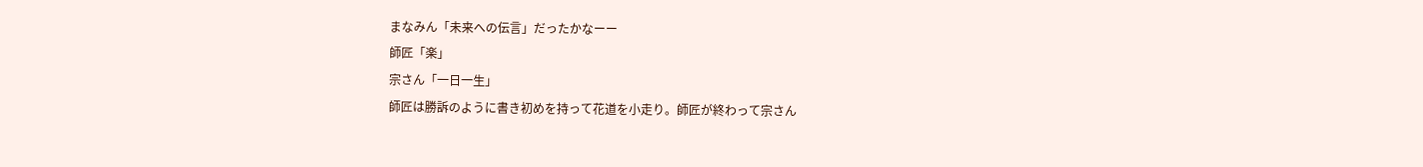まなみん「未来への伝言」だったかなーー
師匠「楽」
宗さん「一日一生」
師匠は勝訴のように書き初めを持って花道を小走り。師匠が終わって宗さん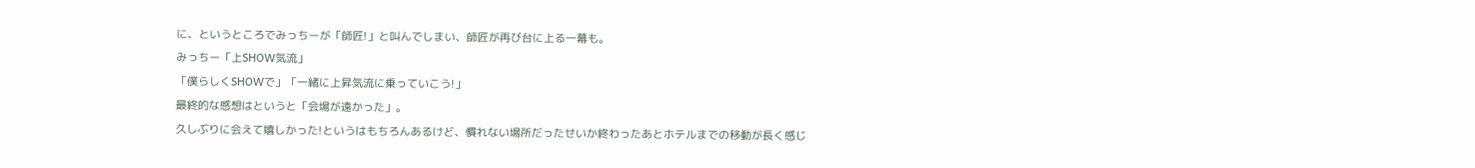に、というところでみっちーが「師匠!」と叫んでしまい、師匠が再び台に上る一幕も。
みっちー「上SHOW気流」
「僕らしくSHOWで」「一緒に上昇気流に乗っていこう!」
最終的な感想はというと「会場が遠かった」。
久しぶりに会えて嬉しかった!というはもちろんあるけど、慣れない場所だったせいか終わったあとホテルまでの移動が長く感じ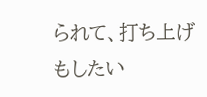られて、打ち上げもしたい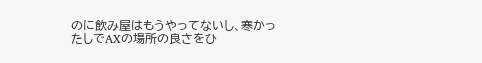のに飲み屋はもうやってないし、寒かったしでAXの場所の良さをひ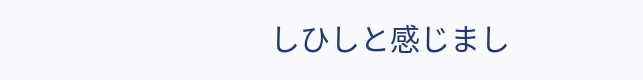しひしと感じまし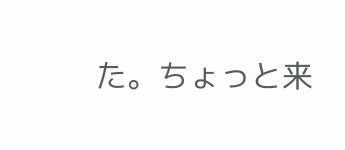た。ちょっと来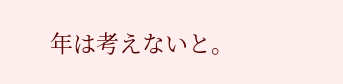年は考えないと。